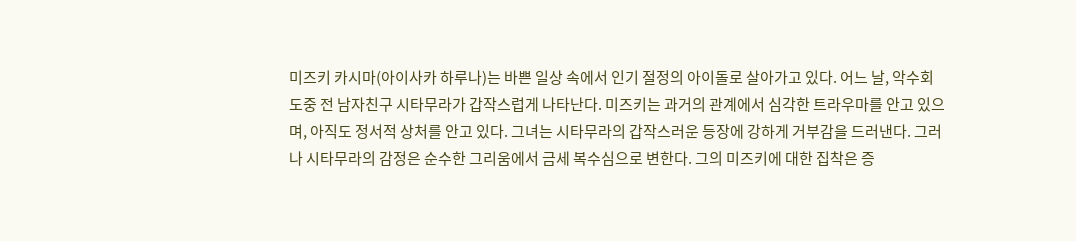미즈키 카시마(아이사카 하루나)는 바쁜 일상 속에서 인기 절정의 아이돌로 살아가고 있다. 어느 날, 악수회 도중 전 남자친구 시타무라가 갑작스럽게 나타난다. 미즈키는 과거의 관계에서 심각한 트라우마를 안고 있으며, 아직도 정서적 상처를 안고 있다. 그녀는 시타무라의 갑작스러운 등장에 강하게 거부감을 드러낸다. 그러나 시타무라의 감정은 순수한 그리움에서 금세 복수심으로 변한다. 그의 미즈키에 대한 집착은 증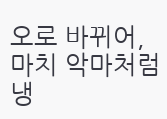오로 바뀌어, 마치 악마처럼 냉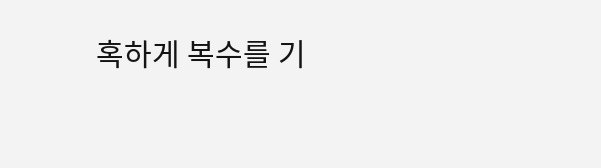혹하게 복수를 기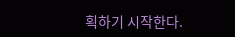획하기 시작한다.